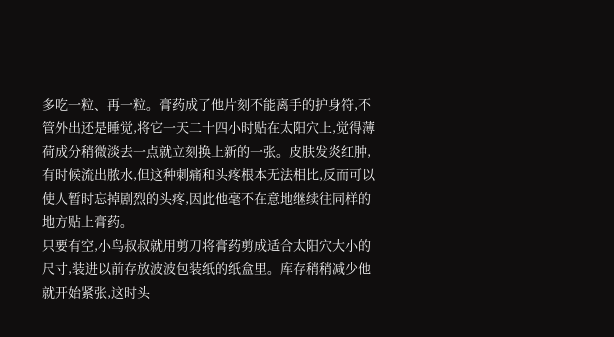多吃一粒、再一粒。膏药成了他片刻不能离手的护身符,不管外出还是睡觉,将它一天二十四小时贴在太阳穴上,觉得薄荷成分稍微淡去一点就立刻换上新的一张。皮肤发炎红肿,有时候流出脓水,但这种刺痛和头疼根本无法相比,反而可以使人暂时忘掉剧烈的头疼,因此他毫不在意地继续往同样的地方贴上膏药。
只要有空,小鸟叔叔就用剪刀将膏药剪成适合太阳穴大小的尺寸,装进以前存放波波包装纸的纸盒里。库存稍稍减少他就开始紧张,这时头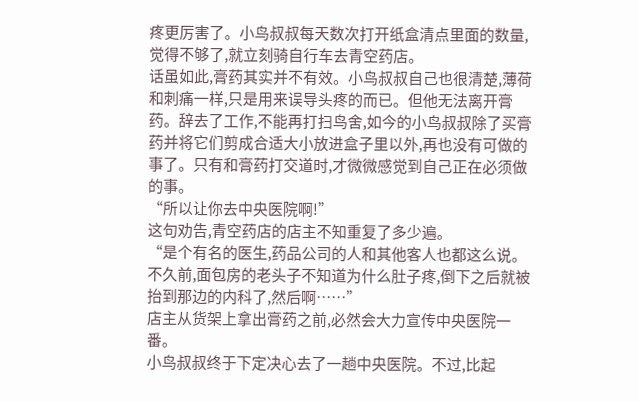疼更厉害了。小鸟叔叔每天数次打开纸盒清点里面的数量,觉得不够了,就立刻骑自行车去青空药店。
话虽如此,膏药其实并不有效。小鸟叔叔自己也很清楚,薄荷和刺痛一样,只是用来误导头疼的而已。但他无法离开膏药。辞去了工作,不能再打扫鸟舍,如今的小鸟叔叔除了买膏药并将它们剪成合适大小放进盒子里以外,再也没有可做的事了。只有和膏药打交道时,才微微感觉到自己正在必须做的事。
“所以让你去中央医院啊!”
这句劝告,青空药店的店主不知重复了多少遍。
“是个有名的医生,药品公司的人和其他客人也都这么说。不久前,面包房的老头子不知道为什么肚子疼,倒下之后就被抬到那边的内科了,然后啊……”
店主从货架上拿出膏药之前,必然会大力宣传中央医院一番。
小鸟叔叔终于下定决心去了一趟中央医院。不过,比起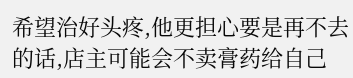希望治好头疼,他更担心要是再不去的话,店主可能会不卖膏药给自己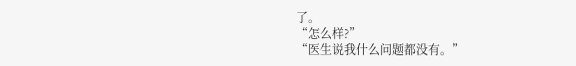了。
“怎么样?”
“医生说我什么问题都没有。”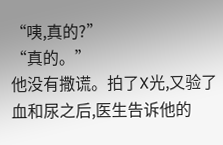“咦,真的?”
“真的。”
他没有撒谎。拍了X光,又验了血和尿之后,医生告诉他的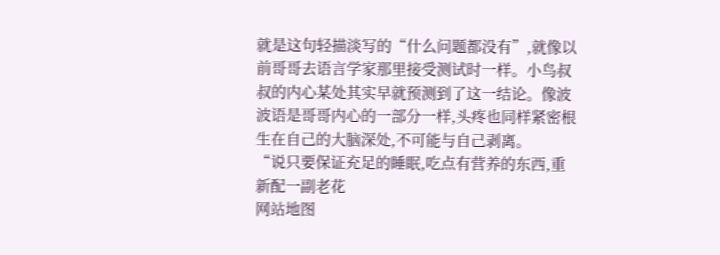就是这句轻描淡写的“什么问题都没有”,就像以前哥哥去语言学家那里接受测试时一样。小鸟叔叔的内心某处其实早就预测到了这一结论。像波波语是哥哥内心的一部分一样,头疼也同样紧密根生在自己的大脑深处,不可能与自己剥离。
“说只要保证充足的睡眠,吃点有营养的东西,重新配一副老花
网站地图